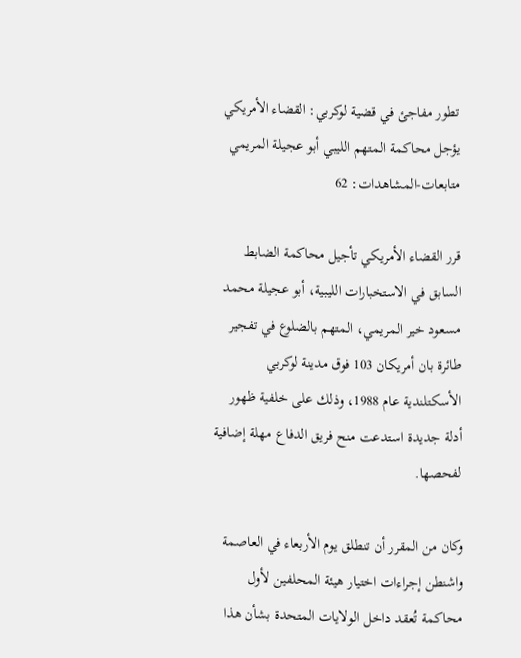تطور مفاجئ في قضية لوكربي: القضاء الأمريكي يؤجل محاكمة المتهم الليبي أبو عجيلة المريمي
متابعات-المشاهدات: 62

قرر القضاء الأمريكي تأجيل محاكمة الضابط السابق في الاستخبارات الليبية، أبو عجيلة محمد مسعود خير المريمي، المتهم بالضلوع في تفجير طائرة بان أمريكان 103 فوق مدينة لوكربي الأسكتلندية عام 1988، وذلك على خلفية ظهور أدلة جديدة استدعت منح فريق الدفاع مهلة إضافية لفحصها.

وكان من المقرر أن تنطلق يوم الأربعاء في العاصمة واشنطن إجراءات اختيار هيئة المحلفين لأول محاكمة تُعقد داخل الولايات المتحدة بشأن هذا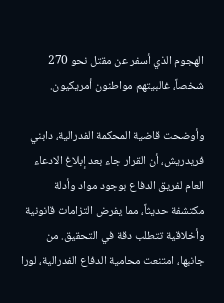الهجوم الذي أسفر عن مقتل نحو 270 شخصاً، غالبيتهم مواطنون أمريكيون.

وأوضحت قاضية المحكمة الفدرالية، دابني فريدريش، أن القرار جاء بعد إبلاغ الادعاء العام لفريق الدفاع بوجود مواد وأدلة مكتشفة حديثاً، مما يفرض التزامات قانونية وأخلاقية تتطلب دقة في التحقيق. من جانبها، امتنعت محامية الدفاع الفدرالية، لورا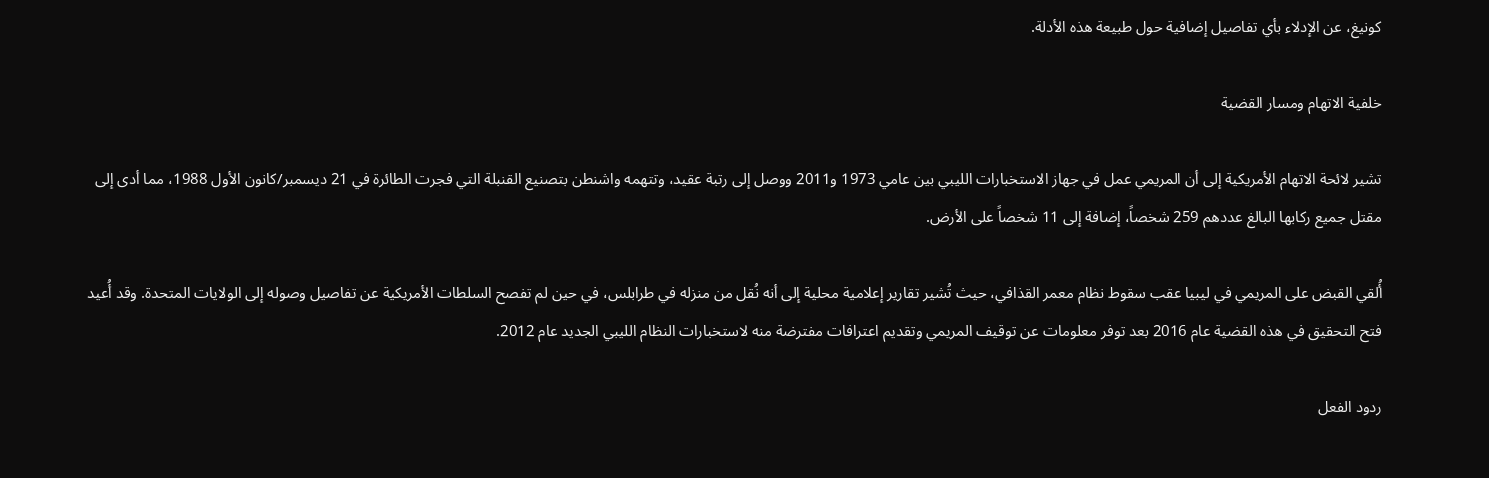كونيغ، عن الإدلاء بأي تفاصيل إضافية حول طبيعة هذه الأدلة.

خلفية الاتهام ومسار القضية

تشير لائحة الاتهام الأمريكية إلى أن المريمي عمل في جهاز الاستخبارات الليبي بين عامي 1973 و2011 ووصل إلى رتبة عقيد، وتتهمه واشنطن بتصنيع القنبلة التي فجرت الطائرة في 21 ديسمبر/كانون الأول 1988، مما أدى إلى مقتل جميع ركابها البالغ عددهم 259 شخصاً، إضافة إلى 11 شخصاً على الأرض.

أُلقي القبض على المريمي في ليبيا عقب سقوط نظام معمر القذافي، حيث تُشير تقارير إعلامية محلية إلى أنه نُقل من منزله في طرابلس، في حين لم تفصح السلطات الأمريكية عن تفاصيل وصوله إلى الولايات المتحدة. وقد أُعيد فتح التحقيق في هذه القضية عام 2016 بعد توفر معلومات عن توقيف المريمي وتقديم اعترافات مفترضة منه لاستخبارات النظام الليبي الجديد عام 2012.

ردود الفعل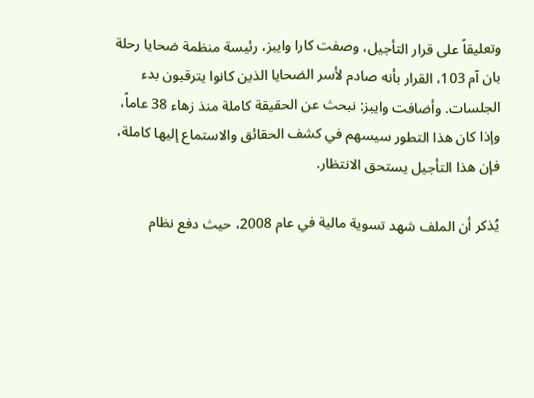وتعليقاً على قرار التأجيل، وصفت كارا وايبز، رئيسة منظمة ضحايا رحلة بان آم 103، القرار بأنه صادم لأسر الضحايا الذين كانوا يترقبون بدء الجلسات. وأضافت وايبز: نبحث عن الحقيقة كاملة منذ زهاء 38 عاماً، وإذا كان هذا التطور سيسهم في كشف الحقائق والاستماع إليها كاملة، فإن هذا التأجيل يستحق الانتظار.

يُذكر أن الملف شهد تسوية مالية في عام 2008، حيث دفع نظام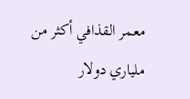معمر القذافي أكثر من ملياري دولار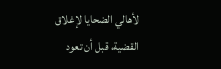لأهالي الضحايا لإغلاق القضية، قبل أن تعود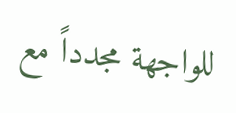للواجهة مجدداً مع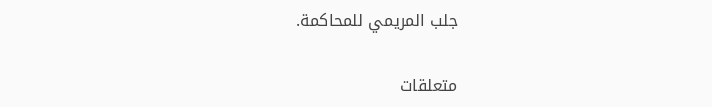جلب المريمي للمحاكمة.

متعلقات